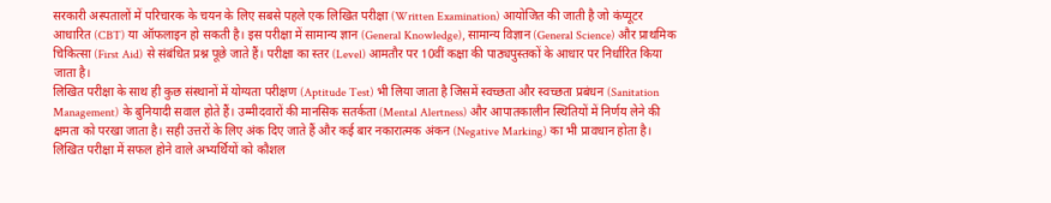सरकारी अस्पतालों में परिचारक के चयन के लिए सबसे पहले एक लिखित परीक्षा (Written Examination) आयोजित की जाती है जो कंप्यूटर आधारित (CBT) या ऑफलाइन हो सकती है। इस परीक्षा में सामान्य ज्ञान (General Knowledge), सामान्य विज्ञान (General Science) और प्राथमिक चिकित्सा (First Aid) से संबंधित प्रश्न पूछे जाते हैं। परीक्षा का स्तर (Level) आमतौर पर 10वीं कक्षा की पाठ्यपुस्तकों के आधार पर निर्धारित किया जाता है।
लिखित परीक्षा के साथ ही कुछ संस्थानों में योग्यता परीक्षण (Aptitude Test) भी लिया जाता है जिसमें स्वच्छता और स्वच्छता प्रबंधन (Sanitation Management) के बुनियादी सवाल होते हैं। उम्मीदवारों की मानसिक सतर्कता (Mental Alertness) और आपातकालीन स्थितियों में निर्णय लेने की क्षमता को परखा जाता है। सही उत्तरों के लिए अंक दिए जाते हैं और कई बार नकारात्मक अंकन (Negative Marking) का भी प्रावधान होता है।
लिखित परीक्षा में सफल होने वाले अभ्यर्थियों को कौशल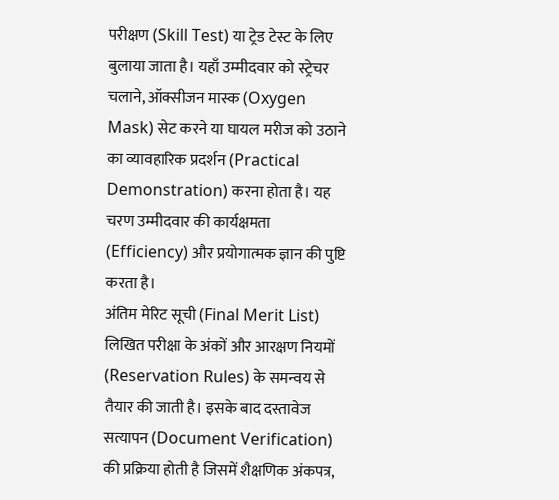परीक्षण (Skill Test) या ट्रेड टेस्ट के लिए बुलाया जाता है। यहाँ उम्मीदवार को स्ट्रेचर चलाने, ऑक्सीजन मास्क (Oxygen Mask) सेट करने या घायल मरीज को उठाने का व्यावहारिक प्रदर्शन (Practical Demonstration) करना होता है। यह चरण उम्मीदवार की कार्यक्षमता (Efficiency) और प्रयोगात्मक ज्ञान की पुष्टि करता है।
अंतिम मेरिट सूची (Final Merit List) लिखित परीक्षा के अंकों और आरक्षण नियमों (Reservation Rules) के समन्वय से तैयार की जाती है। इसके बाद दस्तावेज सत्यापन (Document Verification) की प्रक्रिया होती है जिसमें शैक्षणिक अंकपत्र,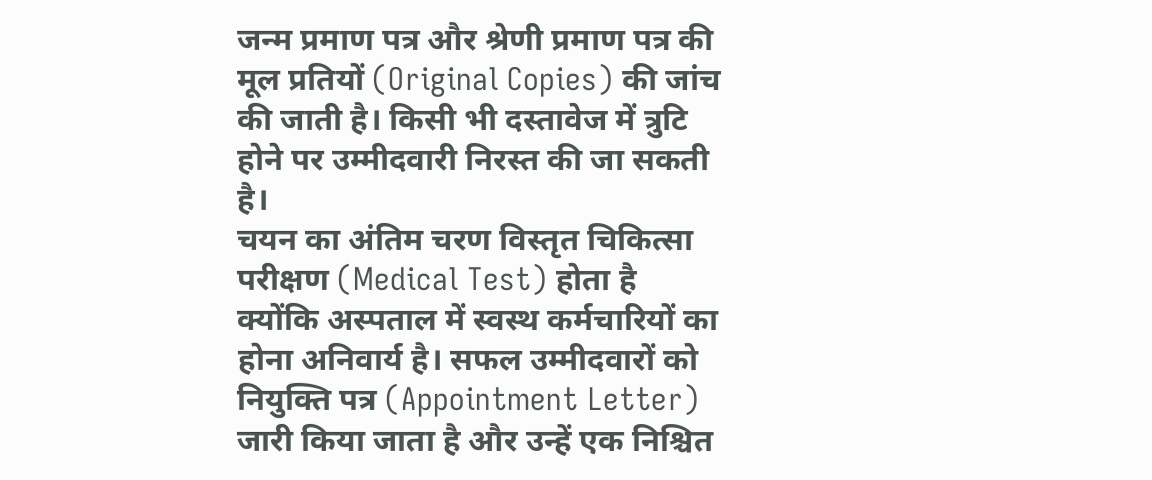जन्म प्रमाण पत्र और श्रेणी प्रमाण पत्र की मूल प्रतियों (Original Copies) की जांच की जाती है। किसी भी दस्तावेज में त्रुटि होने पर उम्मीदवारी निरस्त की जा सकती है।
चयन का अंतिम चरण विस्तृत चिकित्सा परीक्षण (Medical Test) होता है क्योंकि अस्पताल में स्वस्थ कर्मचारियों का होना अनिवार्य है। सफल उम्मीदवारों को नियुक्ति पत्र (Appointment Letter) जारी किया जाता है और उन्हें एक निश्चित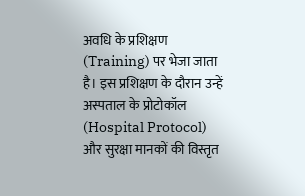अवधि के प्रशिक्षण (Training) पर भेजा जाता है। इस प्रशिक्षण के दौरान उन्हें अस्पताल के प्रोटोकॉल (Hospital Protocol) और सुरक्षा मानकों की विस्तृत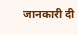जानकारी दी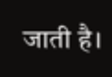जाती है।